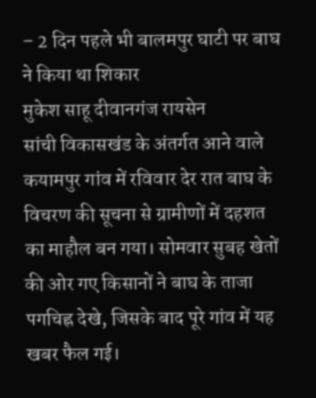– 2 दिन पहले भी बालमपुर घाटी पर बाघ ने किया था शिकार
मुकेश साहू दीवानगंज रायसेन
सांची विकासखंड के अंतर्गत आने वाले कयामपुर गांव में रविवार देर रात बाघ के विचरण की सूचना से ग्रामीणों में दहशत का माहौल बन गया। सोमवार सुबह खेतों की ओर गए किसानों ने बाघ के ताजा पगचिह्न देखे, जिसके बाद पूरे गांव में यह खबर फैल गई।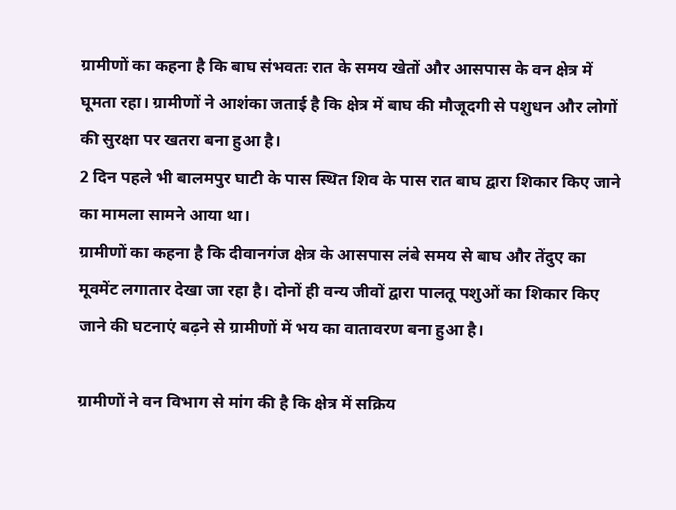ग्रामीणों का कहना है कि बाघ संभवतः रात के समय खेतों और आसपास के वन क्षेत्र में घूमता रहा। ग्रामीणों ने आशंका जताई है कि क्षेत्र में बाघ की मौजूदगी से पशुधन और लोगों की सुरक्षा पर खतरा बना हुआ है।
2 दिन पहले भी बालमपुर घाटी के पास स्थित शिव के पास रात बाघ द्वारा शिकार किए जाने का मामला सामने आया था।
ग्रामीणों का कहना है कि दीवानगंज क्षेत्र के आसपास लंबे समय से बाघ और तेंदुए का मूवमेंट लगातार देखा जा रहा है। दोनों ही वन्य जीवों द्वारा पालतू पशुओं का शिकार किए जाने की घटनाएं बढ़ने से ग्रामीणों में भय का वातावरण बना हुआ है।

ग्रामीणों ने वन विभाग से मांग की है कि क्षेत्र में सक्रिय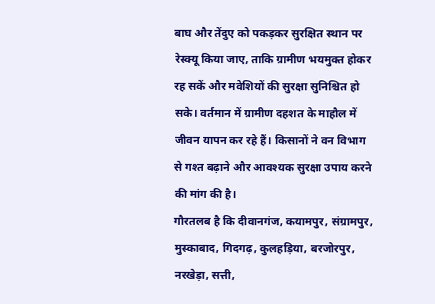बाघ और तेंदुए को पकड़कर सुरक्षित स्थान पर रेस्क्यू किया जाए, ताकि ग्रामीण भयमुक्त होकर रह सकें और मवेशियों की सुरक्षा सुनिश्चित हो सके। वर्तमान में ग्रामीण दहशत के माहौल में जीवन यापन कर रहे हैं। किसानों ने वन विभाग से गश्त बढ़ाने और आवश्यक सुरक्षा उपाय करने की मांग की है।
गौरतलब है कि दीवानगंज, कयामपुर, संग्रामपुर, मुस्काबाद, गिदगढ़, कुलहड़िया, बरजोरपुर, नरखेड़ा, सत्ती,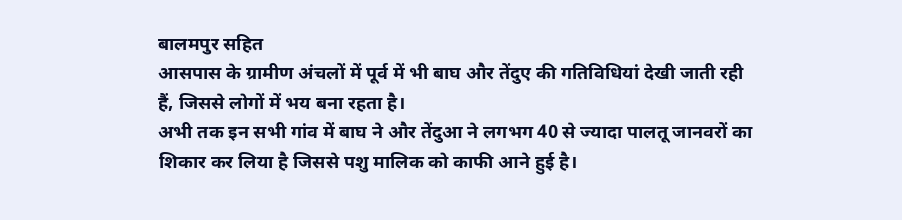बालमपुर सहित
आसपास के ग्रामीण अंचलों में पूर्व में भी बाघ और तेंदुए की गतिविधियां देखी जाती रही हैं, जिससे लोगों में भय बना रहता है।
अभी तक इन सभी गांव में बाघ ने और तेंदुआ ने लगभग 40 से ज्यादा पालतू जानवरों का शिकार कर लिया है जिससे पशु मालिक को काफी आने हुई है।